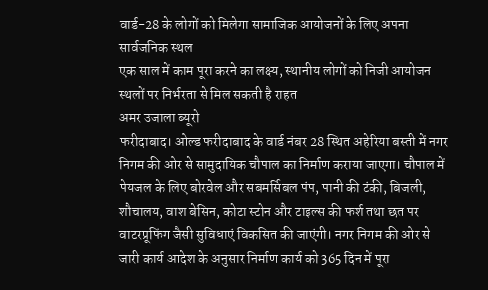वार्ड-28 के लोगों को मिलेगा सामाजिक आयोजनों के लिए अपना सार्वजनिक स्थल
एक साल में काम पूरा करने का लक्ष्य, स्थानीय लोगों को निजी आयोजन स्थलों पर निर्भरता से मिल सकती है राहत
अमर उजाला ब्यूरो
फरीदाबाद। ओल्ड फरीदाबाद के वार्ड नंबर 28 स्थित अहेरिया बस्ती में नगर निगम की ओर से सामुदायिक चौपाल का निर्माण कराया जाएगा। चौपाल में पेयजल के लिए बोरवेल और सबमर्सिबल पंप, पानी की टंकी, बिजली, शौचालय, वाश बेसिन, कोटा स्टोन और टाइल्स की फर्श तथा छत पर वाटरप्रूफिंग जैसी सुविधाएं विकसित की जाएंगी। नगर निगम की ओर से जारी कार्य आदेश के अनुसार निर्माण कार्य को 365 दिन में पूरा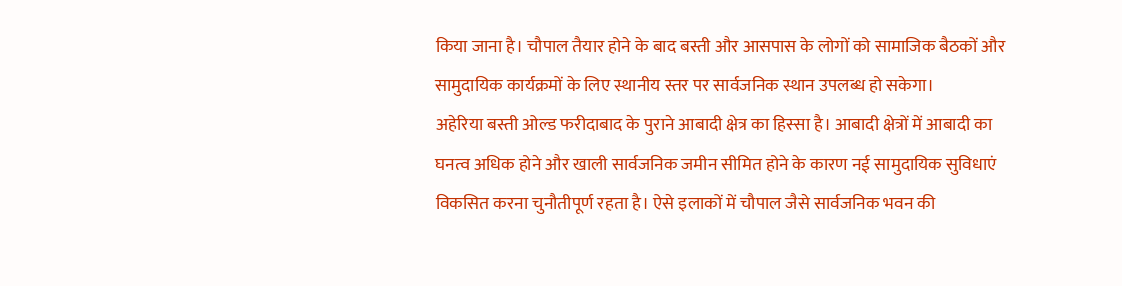किया जाना है। चौपाल तैयार होने के बाद बस्ती और आसपास के लोगों को सामाजिक बैठकों और सामुदायिक कार्यक्रमों के लिए स्थानीय स्तर पर सार्वजनिक स्थान उपलब्ध हो सकेगा।
अहेरिया बस्ती ओल्ड फरीदाबाद के पुराने आबादी क्षेत्र का हिस्सा है। आबादी क्षेत्रों में आबादी का घनत्व अधिक होने और खाली सार्वजनिक जमीन सीमित होने के कारण नई सामुदायिक सुविधाएं विकसित करना चुनौतीपूर्ण रहता है। ऐसे इलाकों में चौपाल जैसे सार्वजनिक भवन की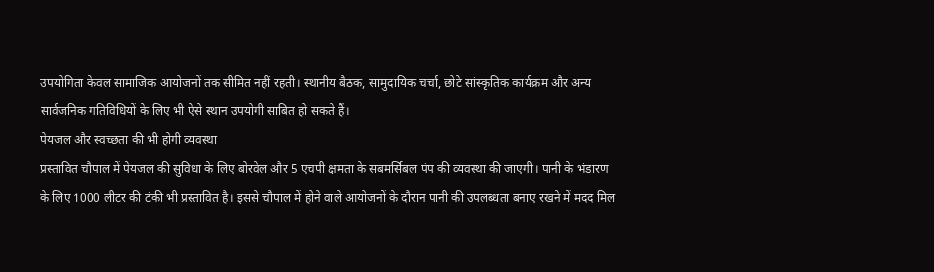उपयोगिता केवल सामाजिक आयोजनों तक सीमित नहीं रहती। स्थानीय बैठक, सामुदायिक चर्चा, छोटे सांस्कृतिक कार्यक्रम और अन्य सार्वजनिक गतिविधियों के लिए भी ऐसे स्थान उपयोगी साबित हो सकते हैं।
पेयजल और स्वच्छता की भी होगी व्यवस्था
प्रस्तावित चौपाल में पेयजल की सुविधा के लिए बोरवेल और 5 एचपी क्षमता के सबमर्सिबल पंप की व्यवस्था की जाएगी। पानी के भंडारण के लिए 1000 लीटर की टंकी भी प्रस्तावित है। इससे चौपाल में होने वाले आयोजनों के दौरान पानी की उपलब्धता बनाए रखने में मदद मिल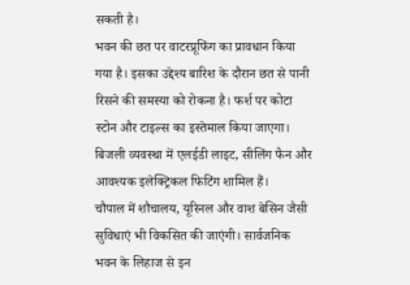सकती है।
भवन की छत पर वाटरप्रूफिंग का प्रावधान किया गया है। इसका उद्देश्य बारिश के दौरान छत से पानी रिसने की समस्या को रोकना है। फर्श पर कोटा स्टोन और टाइल्स का इस्तेमाल किया जाएगा। बिजली व्यवस्था में एलईडी लाइट, सीलिंग फैन और आवश्यक इलेक्ट्रिकल फिटिंग शामिल हैं।
चौपाल में शौचालय, यूरिनल और वाश बेसिन जैसी सुविधाएं भी विकसित की जाएंगी। सार्वजनिक भवन के लिहाज से इन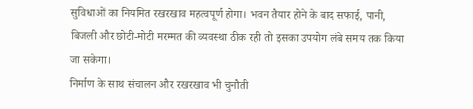सुविधाओं का नियमित रखरखाव महत्वपूर्ण होगा। भवन तैयार होने के बाद सफाई, पानी, बिजली और छोटी-मोटी मरम्मत की व्यवस्था ठीक रही तो इसका उपयोग लंबे समय तक किया जा सकेगा।
निर्माण के साथ संचालन और रखरखाव भी चुनौती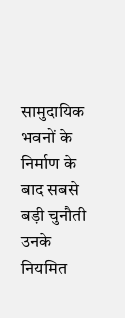सामुदायिक भवनों के निर्माण के बाद सबसे बड़ी चुनौती उनके नियमित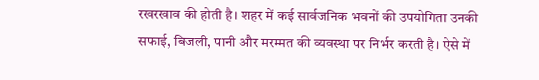रखरखाव की होती है। शहर में कई सार्वजनिक भवनों की उपयोगिता उनकी सफाई, बिजली, पानी और मरम्मत की व्यवस्था पर निर्भर करती है। ऐसे में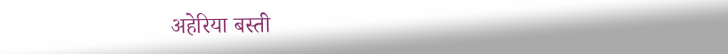अहेरिया बस्ती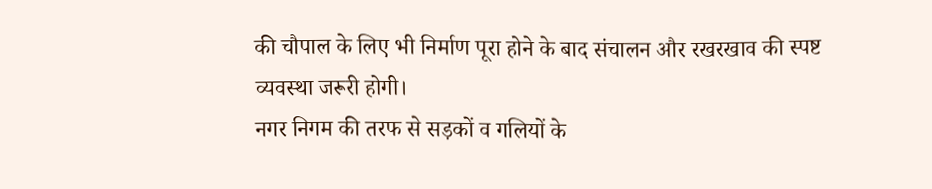की चौपाल के लिए भी निर्माण पूरा होने के बाद संचालन और रखरखाव की स्पष्ट व्यवस्था जरूरी होगी।
नगर निगम की तरफ से सड़कों व गलियों के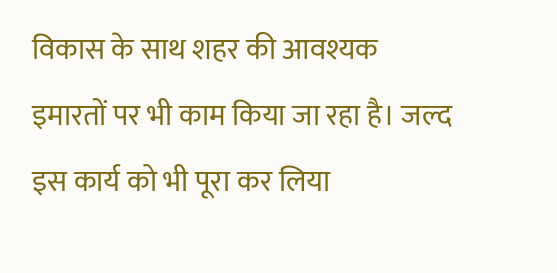विकास के साथ शहर की आवश्यक इमारतों पर भी काम किया जा रहा है। जल्द इस कार्य को भी पूरा कर लिया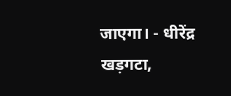जाएगा। - धीरेंद्र खड़गटा,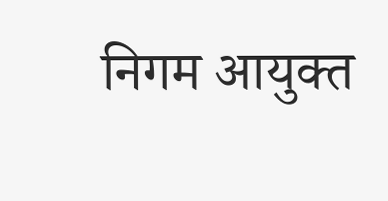निगम आयुक्त